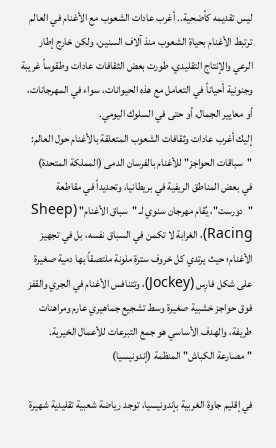ليس تقديمه كأضحية.. أغرب عادات الشعوب مع الأغنام في العالم
ترتبط الأغنام بحياة الشعوب منذ آلاف السنين، ولكن خارج إطار الرعي والإنتاج التقليدي، طورت بعض الثقافات عادات وطقوساً غريبة وجنونية أحياناً في التعامل مع هذه الحيوانات، سواء في المهرجانات، أو معايير الجمال، أو حتى في السلوك اليومي.
إليك أغرب عادات وثقافات الشعوب المتعلقة بالأغنام حول العالم:
"سباقات الحواجز" للأغنام بالفرسان الدمى (المملكة المتحدة)
في بعض المناطق الريفية في بريطانيا، وتحديداً في مقاطعة "دورست"، يُقام مهرجان سنوي لـ "سباق الأغنام" (Sheep Racing)، الغرابة لا تكمن في السباق نفسه، بل في تجهيز الأغنام؛ حيث يرتدي كل خروف سترة ملونة ملتصقاً بها دمية صغيرة على شكل فارِس (Jockey)، وتتنافس الأغنام في الجري والقفز فوق حواجز خشبية صغيرة وسط تشجيع جماهيري عارم ومراهنات طريفة، والهدف الأساسي هو جمع التبرعات للأعمال الخيرية.
"مصارعة الكباش" المنظمة (إندونيسيا)

في إقليم جاوة الغربية بإندونيسيا، توجد رياضة شعبية تقليدية شهيرة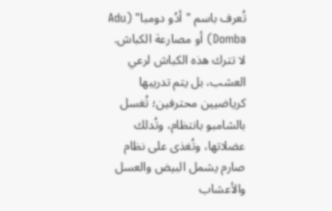تُعرف باسم "أدُو دومبا" (Adu Domba) أو مصارعة الكباش. لا تترك هذه الكباش لرعي العشب، بل يتم تدريبها كرياضيين محترفين؛ تُغسل بالشامبو بانتظام، وتُدلك عضلاتها، وتُغذى على نظام صارم يشمل البيض والعسل والأعشاب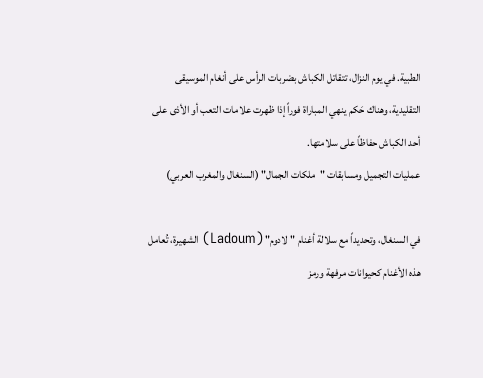الطبية. في يوم النزال، تتقاتل الكباش بضربات الرأس على أنغام الموسيقى التقليدية، وهناك حَكم ينهي المباراة فوراً إذا ظهرت علامات التعب أو الأذى على أحد الكباش حفاظاً على سلامتها.
عمليات التجميل ومسابقات "ملكات الجمال" (السنغال والمغرب العربي)

في السنغال، وتحديداً مع سلالة أغنام "لادوم" (Ladoum) الشهيرة، تُعامل هذه الأغنام كحيوانات مرفهة ورمز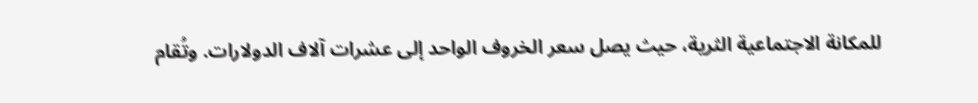للمكانة الاجتماعية الثرية، حيث يصل سعر الخروف الواحد إلى عشرات آلاف الدولارات. وتُقام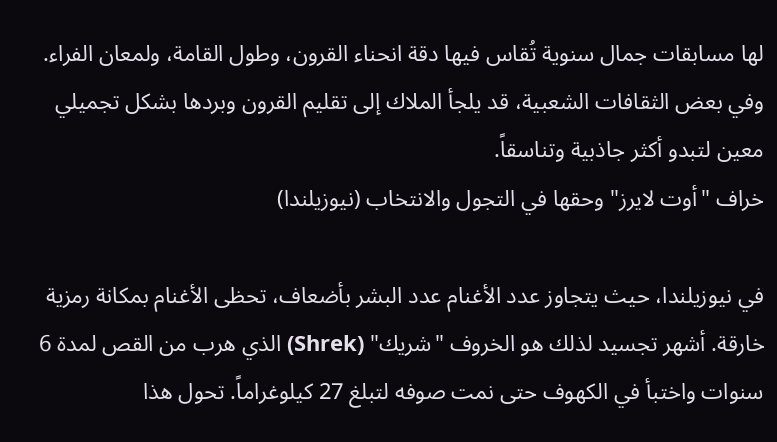لها مسابقات جمال سنوية تُقاس فيها دقة انحناء القرون، وطول القامة، ولمعان الفراء. وفي بعض الثقافات الشعبية، قد يلجأ الملاك إلى تقليم القرون وبردها بشكل تجميلي معين لتبدو أكثر جاذبية وتناسقاً.
خراف "أوت لايرز" وحقها في التجول والانتخاب (نيوزيلندا)

في نيوزيلندا، حيث يتجاوز عدد الأغنام عدد البشر بأضعاف، تحظى الأغنام بمكانة رمزية خارقة. أشهر تجسيد لذلك هو الخروف "شريك" (Shrek) الذي هرب من القص لمدة 6 سنوات واختبأ في الكهوف حتى نمت صوفه لتبلغ 27 كيلوغراماً. تحول هذا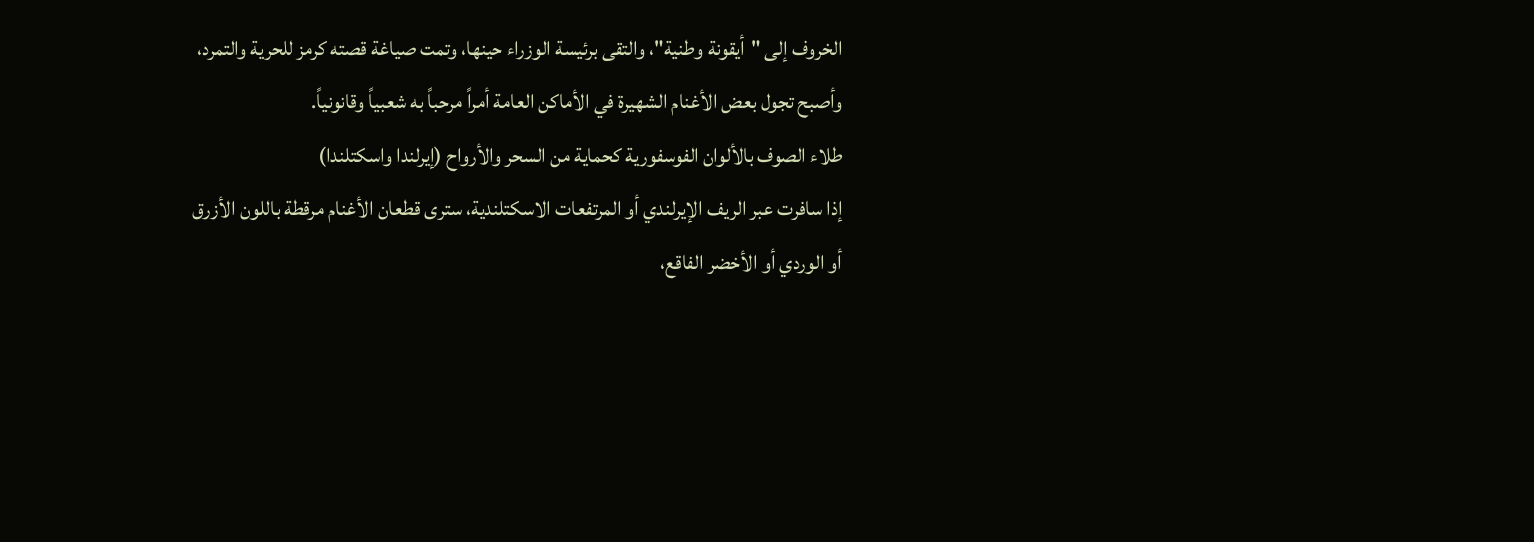الخروف إلى "أيقونة وطنية"، والتقى برئيسة الوزراء حينها، وتمت صياغة قصته كرمز للحرية والتمرد، وأصبح تجول بعض الأغنام الشهيرة في الأماكن العامة أمراً مرحباً به شعبياً وقانونياً.
طلاء الصوف بالألوان الفوسفورية كحماية من السحر والأرواح (إيرلندا واسكتلندا)
إذا سافرت عبر الريف الإيرلندي أو المرتفعات الاسكتلندية، سترى قطعان الأغنام مرقطة باللون الأزرق أو الوردي أو الأخضر الفاقع،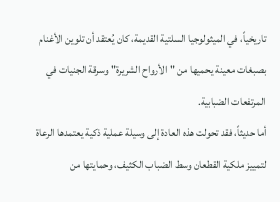تاريخياً، في الميثولوجيا السلتية القديمة، كان يُعتقد أن تلوين الأغنام بصبغات معينة يحميها من "الأرواح الشريرة" وسرقة الجنيات في المرتفعات الضبابية.
أما حديثاً، فقد تحولت هذه العادة إلى وسيلة عملية ذكية يعتمدها الرعاة لتمييز ملكية القطعان وسط الضباب الكثيف، وحمايتها من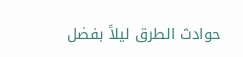حوادث الطرق ليلاً بفضل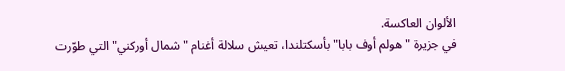الألوان العاكسة.
في جزيرة "هولم أوف بابا" بأسكتلندا، تعيش سلالة أغنام "شمال أوركني" التي طوّرت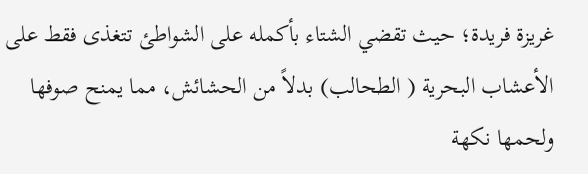غريزة فريدة؛ حيث تقضي الشتاء بأكمله على الشواطئ تتغذى فقط على الأعشاب البحرية ( الطحالب) بدلاً من الحشائش، مما يمنح صوفها ولحمها نكهة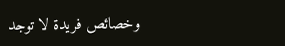وخصائص فريدة لا توجد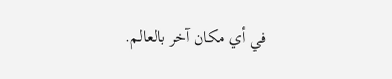في أي مكان آخر بالعالم.